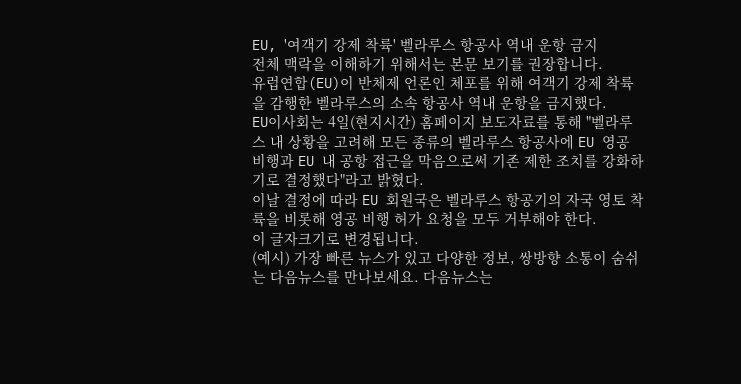EU, '여객기 강제 착륙' 벨라루스 항공사 역내 운항 금지
전체 맥락을 이해하기 위해서는 본문 보기를 권장합니다.
유럽연합(EU)이 반체제 언론인 체포를 위해 여객기 강제 착륙을 감행한 벨라루스의 소속 항공사 역내 운항을 금지했다.
EU이사회는 4일(현지시간) 홈페이지 보도자료를 통해 "벨라루스 내 상황을 고려해 모든 종류의 벨라루스 항공사에 EU 영공 비행과 EU 내 공항 접근을 막음으로써 기존 제한 조치를 강화하기로 결정했다"라고 밝혔다.
이날 결정에 따라 EU 회원국은 벨라루스 항공기의 자국 영토 착륙을 비롯해 영공 비행 허가 요청을 모두 거부해야 한다.
이 글자크기로 변경됩니다.
(예시) 가장 빠른 뉴스가 있고 다양한 정보, 쌍방향 소통이 숨쉬는 다음뉴스를 만나보세요. 다음뉴스는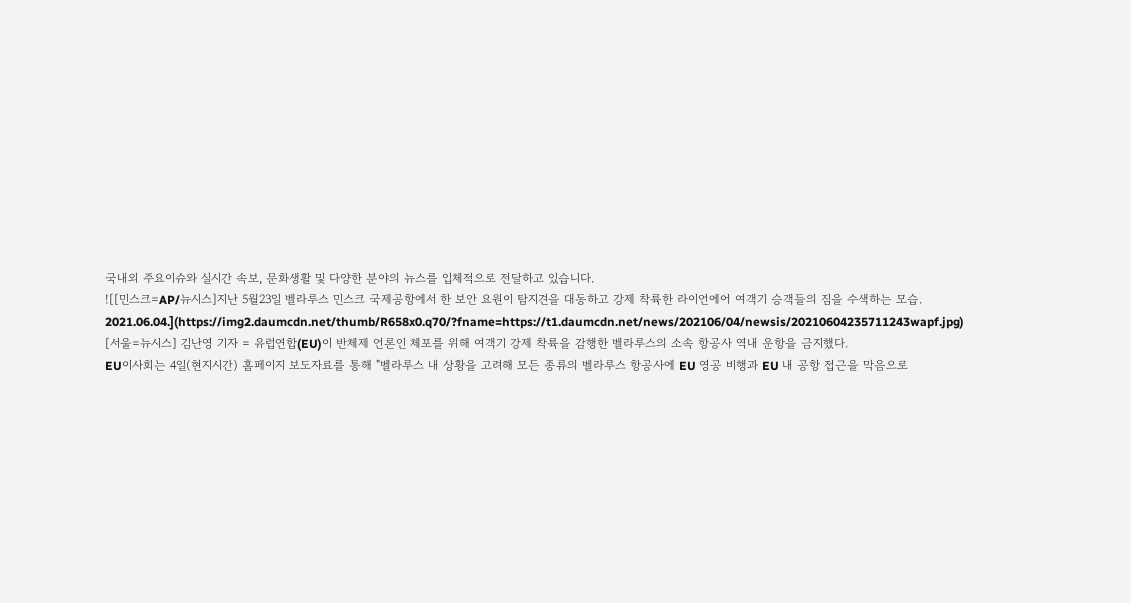국내외 주요이슈와 실시간 속보, 문화생활 및 다양한 분야의 뉴스를 입체적으로 전달하고 있습니다.
![[민스크=AP/뉴시스]지난 5월23일 벨라루스 민스크 국제공항에서 한 보안 요원이 탐지견을 대동하고 강제 착륙한 라이언에어 여객기 승객들의 짐을 수색하는 모습. 2021.06.04.](https://img2.daumcdn.net/thumb/R658x0.q70/?fname=https://t1.daumcdn.net/news/202106/04/newsis/20210604235711243wapf.jpg)
[서울=뉴시스] 김난영 기자 = 유럽연합(EU)이 반체제 언론인 체포를 위해 여객기 강제 착륙을 감행한 벨라루스의 소속 항공사 역내 운항을 금지했다.
EU이사회는 4일(현지시간) 홈페이지 보도자료를 통해 "벨라루스 내 상황을 고려해 모든 종류의 벨라루스 항공사에 EU 영공 비행과 EU 내 공항 접근을 막음으로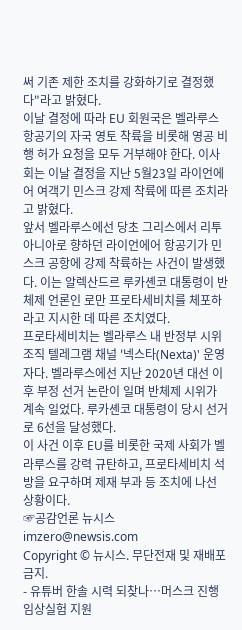써 기존 제한 조치를 강화하기로 결정했다"라고 밝혔다.
이날 결정에 따라 EU 회원국은 벨라루스 항공기의 자국 영토 착륙을 비롯해 영공 비행 허가 요청을 모두 거부해야 한다. 이사회는 이날 결정을 지난 5월23일 라이언에어 여객기 민스크 강제 착륙에 따른 조치라고 밝혔다.
앞서 벨라루스에선 당초 그리스에서 리투아니아로 향하던 라이언에어 항공기가 민스크 공항에 강제 착륙하는 사건이 발생했다. 이는 알렉산드르 루카셴코 대통령이 반체제 언론인 로만 프로타세비치를 체포하라고 지시한 데 따른 조치였다.
프로타세비치는 벨라루스 내 반정부 시위 조직 텔레그램 채널 '넥스타(Nexta)' 운영자다. 벨라루스에선 지난 2020년 대선 이후 부정 선거 논란이 일며 반체제 시위가 계속 일었다. 루카셴코 대통령이 당시 선거로 6선을 달성했다.
이 사건 이후 EU를 비롯한 국제 사회가 벨라루스를 강력 규탄하고, 프로타세비치 석방을 요구하며 제재 부과 등 조치에 나선 상황이다.
☞공감언론 뉴시스 imzero@newsis.com
Copyright © 뉴시스. 무단전재 및 재배포 금지.
- 유튜버 한솔 시력 되찾나…머스크 진행 임상실험 지원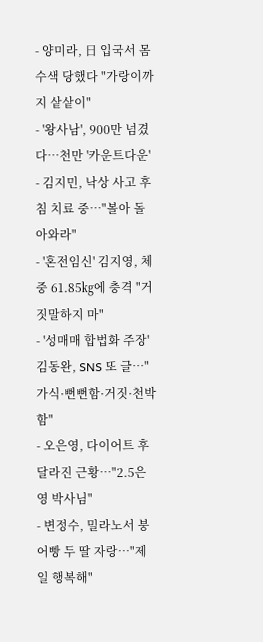- 양미라, 日 입국서 몸수색 당했다 "가랑이까지 샅샅이"
- '왕사남', 900만 넘겼다…천만 '카운트다운'
- 김지민, 낙상 사고 후 침 치료 중…"볼아 돌아와라"
- '혼전임신' 김지영, 체중 61.85㎏에 충격 "거짓말하지 마"
- '성매매 합법화 주장' 김동완, SNS 또 글…"가식·뻔뻔함·거짓·천박함"
- 오은영, 다이어트 후 달라진 근황…"2.5은영 박사님"
- 변정수, 밀라노서 붕어빵 두 딸 자랑…"제일 행복해"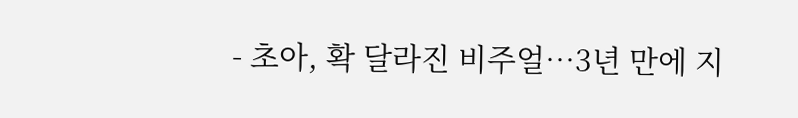- 초아, 확 달라진 비주얼…3년 만에 지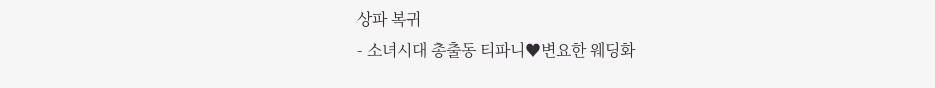상파 복귀
- 소녀시대 총출동 티파니♥변요한 웨딩화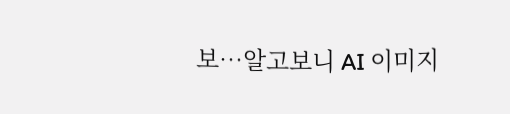보…알고보니 AI 이미지